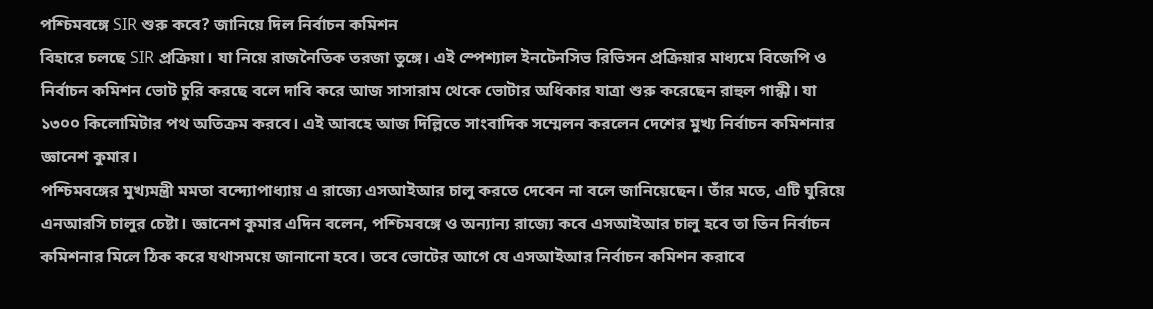পশ্চিমবঙ্গে SIR শুরু কবে? জানিয়ে দিল নির্বাচন কমিশন
বিহারে চলছে SIR প্রক্রিয়া। যা নিয়ে রাজনৈতিক তরজা তুঙ্গে। এই স্পেশ্যাল ইনটেনসিভ রিভিসন প্রক্রিয়ার মাধ্যমে বিজেপি ও নির্বাচন কমিশন ভোট চুরি করছে বলে দাবি করে আজ সাসারাম থেকে ভোটার অধিকার যাত্রা শুরু করেছেন রাহুল গান্ধী। যা ১৩০০ কিলোমিটার পথ অতিক্রম করবে। এই আবহে আজ দিল্লিতে সাংবাদিক সম্মেলন করলেন দেশের মুখ্য নির্বাচন কমিশনার জ্ঞানেশ কুমার।
পশ্চিমবঙ্গের মুখ্যমন্ত্রী মমতা বন্দ্যোপাধ্যায় এ রাজ্যে এসআইআর চালু করতে দেবেন না বলে জানিয়েছেন। তাঁর মতে, এটি ঘুরিয়ে এনআরসি চালুর চেষ্টা। জ্ঞানেশ কুমার এদিন বলেন, পশ্চিমবঙ্গে ও অন্যান্য রাজ্যে কবে এসআইআর চালু হবে তা তিন নির্বাচন কমিশনার মিলে ঠিক করে যথাসময়ে জানানো হবে। তবে ভোটের আগে যে এসআইআর নির্বাচন কমিশন করাবে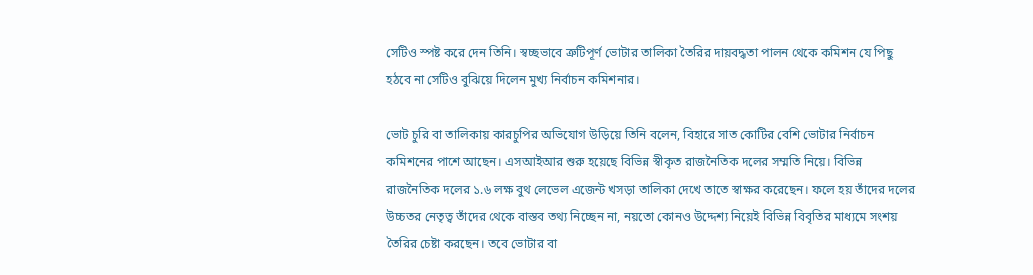সেটিও স্পষ্ট করে দেন তিনি। স্বচ্ছভাবে ত্রুটিপূর্ণ ভোটার তালিকা তৈরির দায়বদ্ধতা পালন থেকে কমিশন যে পিছু হঠবে না সেটিও বুঝিয়ে দিলেন মুখ্য নির্বাচন কমিশনার।

ভোট চুরি বা তালিকায় কারচুপির অভিযোগ উড়িয়ে তিনি বলেন, বিহারে সাত কোটির বেশি ভোটার নির্বাচন কমিশনের পাশে আছেন। এসআইআর শুরু হয়েছে বিভিন্ন স্বীকৃত রাজনৈতিক দলের সম্মতি নিয়ে। বিভিন্ন রাজনৈতিক দলের ১.৬ লক্ষ বুথ লেভেল এজেন্ট খসড়া তালিকা দেখে তাতে স্বাক্ষর করেছেন। ফলে হয় তাঁদের দলের উচ্চতর নেতৃত্ব তাঁদের থেকে বাস্তব তথ্য নিচ্ছেন না, নয়তো কোনও উদ্দেশ্য নিয়েই বিভিন্ন বিবৃতির মাধ্যমে সংশয় তৈরির চেষ্টা করছেন। তবে ভোটার বা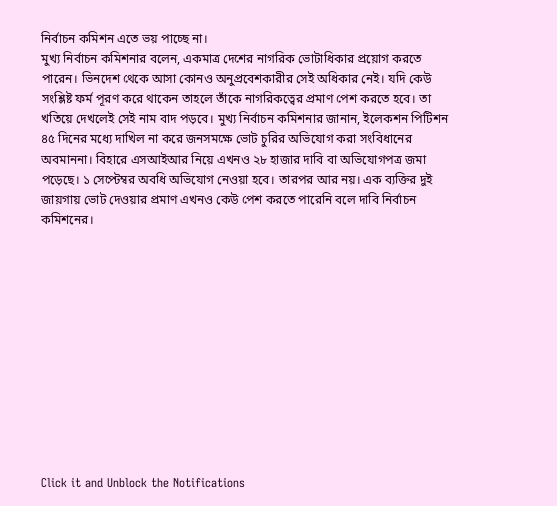নির্বাচন কমিশন এতে ভয় পাচ্ছে না।
মুখ্য নির্বাচন কমিশনার বলেন, একমাত্র দেশের নাগরিক ভোটাধিকার প্রয়োগ করতে পারেন। ভিনদেশ থেকে আসা কোনও অনুপ্রবেশকারীর সেই অধিকার নেই। যদি কেউ সংশ্লিষ্ট ফর্ম পূরণ করে থাকেন তাহলে তাঁকে নাগরিকত্বের প্রমাণ পেশ করতে হবে। তা খতিয়ে দেখলেই সেই নাম বাদ পড়বে। মুখ্য নির্বাচন কমিশনার জানান, ইলেকশন পিটিশন ৪৫ দিনের মধ্যে দাখিল না করে জনসমক্ষে ভোট চুরির অভিযোগ করা সংবিধানের অবমাননা। বিহারে এসআইআর নিয়ে এখনও ২৮ হাজার দাবি বা অভিযোগপত্র জমা পড়েছে। ১ সেপ্টেম্বর অবধি অভিযোগ নেওয়া হবে। তারপর আর নয়। এক ব্যক্তির দুই জায়গায় ভোট দেওয়ার প্রমাণ এখনও কেউ পেশ করতে পারেনি বলে দাবি নির্বাচন কমিশনের।












Click it and Unblock the Notifications